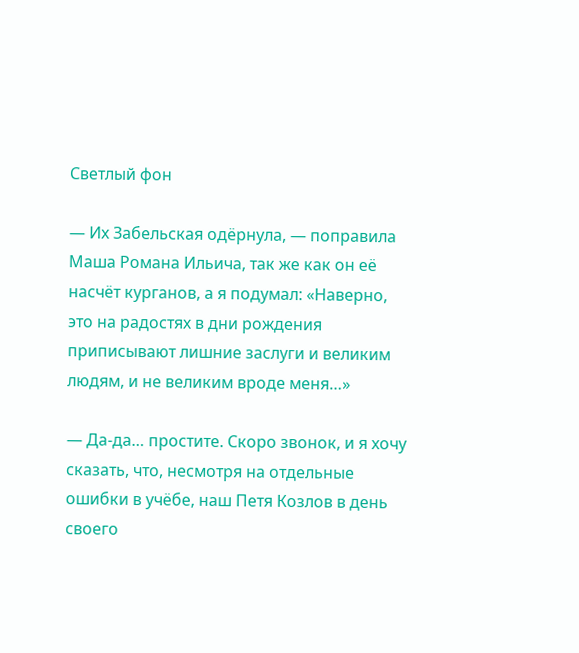Светлый фон

— Их Забельская одёрнула, — поправила Маша Романа Ильича, так же как он её насчёт курганов, а я подумал: «Наверно, это на радостях в дни рождения приписывают лишние заслуги и великим людям, и не великим вроде меня…»

— Да-да… простите. Скоро звонок, и я хочу сказать, что, несмотря на отдельные ошибки в учёбе, наш Петя Козлов в день своего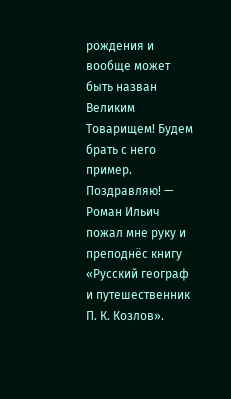рождения и вообще может быть назван Великим Товарищем! Будем брать с него пример. Поздравляю! — Роман Ильич пожал мне руку и преподнёс книгу «Русский географ и путешественник П. К. Козлов».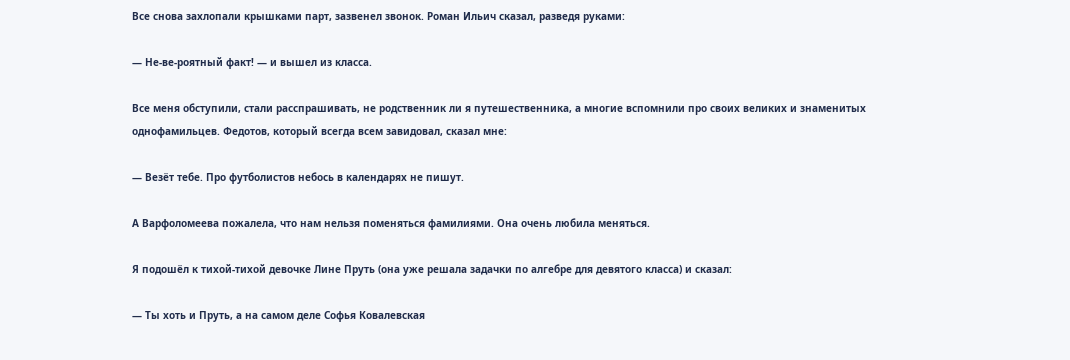Все снова захлопали крышками парт, зазвенел звонок. Роман Ильич сказал, разведя руками:

— Не-ве-роятный факт! — и вышел из класса.

Все меня обступили, стали расспрашивать, не родственник ли я путешественника, а многие вспомнили про своих великих и знаменитых однофамильцев. Федотов, который всегда всем завидовал, сказал мне:

— Везёт тебе. Про футболистов небось в календарях не пишут.

А Варфоломеева пожалела, что нам нельзя поменяться фамилиями. Она очень любила меняться.

Я подошёл к тихой-тихой девочке Лине Пруть (она уже решала задачки по алгебре для девятого класса) и сказал:

— Ты хоть и Пруть, а на самом деле Софья Ковалевская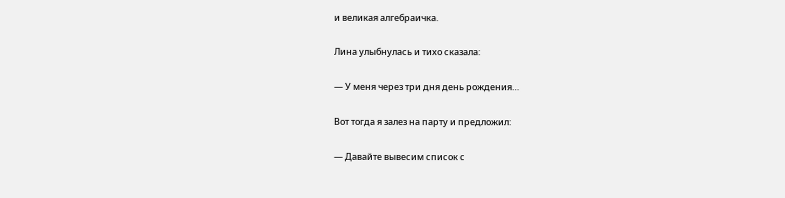и великая алгебраичка.

Лина улыбнулась и тихо сказала:

— У меня через три дня день рождения…

Вот тогда я залез на парту и предложил:

— Давайте вывесим список с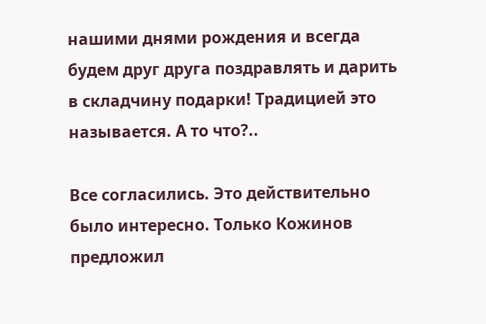нашими днями рождения и всегда будем друг друга поздравлять и дарить в складчину подарки! Традицией это называется. А то что?..

Все согласились. Это действительно было интересно. Только Кожинов предложил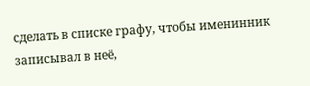сделать в списке графу, чтобы именинник записывал в неё,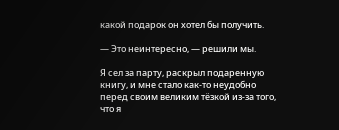какой подарок он хотел бы получить.

— Это неинтересно, — решили мы.

Я сел за парту, раскрыл подаренную книгу, и мне стало как-то неудобно перед своим великим тёзкой из-за того, что я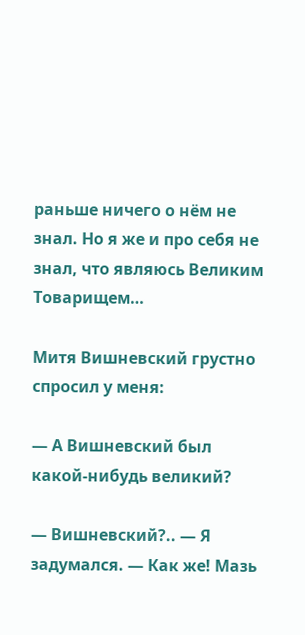раньше ничего о нём не знал. Но я же и про себя не знал, что являюсь Великим Товарищем…

Митя Вишневский грустно спросил у меня:

— А Вишневский был какой-нибудь великий?

— Вишневский?.. — Я задумался. — Как же! Мазь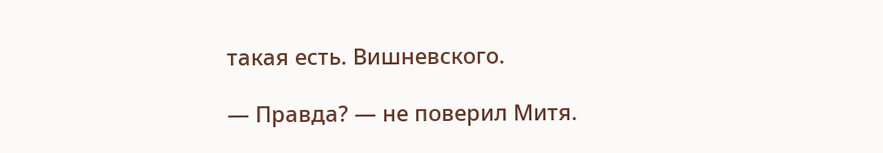такая есть. Вишневского.

— Правда? — не поверил Митя.